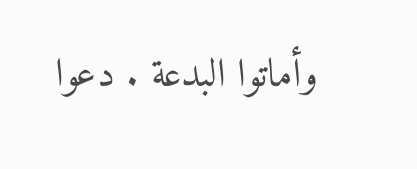وأماتوا البدعة . دعوا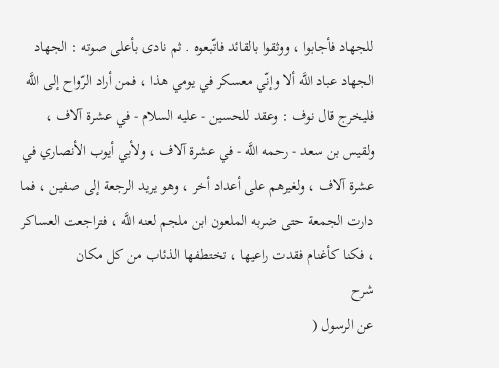للجهاد فأجابوا ، ووثقوا بالقائد فاتّبعوه . ثم نادى بأعلى صوته : الجهاد الجهاد عباد اللَّه ألا وإنّي معسكر في يومي هذا ، فمن أراد الرّواح إلى اللَّه فليخرج قال نوف : وعقد للحسين - عليه السلام - في عشرة آلاف ، ولقيس بن سعد - رحمه اللَّه - في عشرة آلاف ، ولأبي أيوب الأنصاري في عشرة آلاف ، ولغيرهم على أعداد أخر ، وهو يريد الرجعة إلى صفين ، فما دارت الجمعة حتى ضربه الملعون ابن ملجم لعنه اللَّه ، فتراجعت العساكر ، فكنا كأغنام فقدت راعيها ، تختطفها الذئاب من كل مكان
شرح
عن الرسول (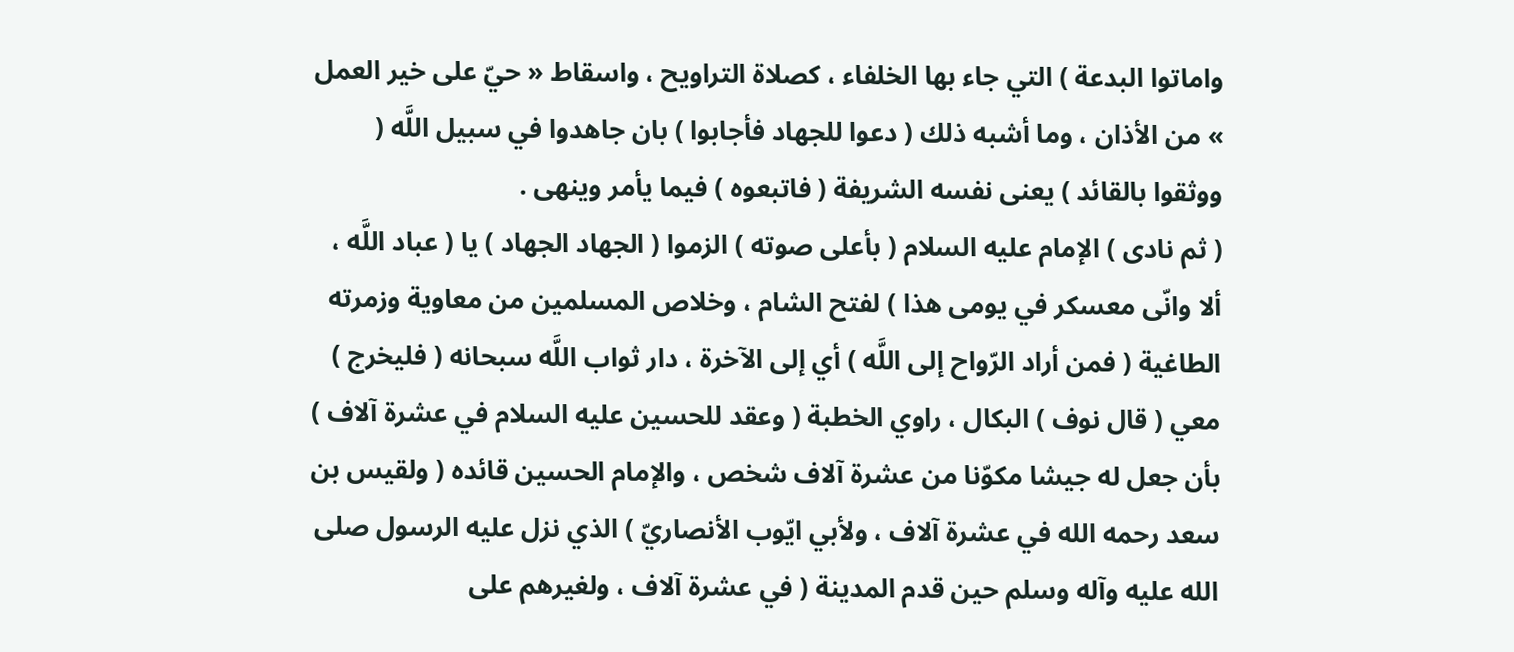واماتوا البدعة ) التي جاء بها الخلفاء ، كصلاة التراويح ، واسقاط « حيّ على خير العمل » من الأذان ، وما أشبه ذلك ( دعوا للجهاد فأجابوا ) بان جاهدوا في سبيل اللَّه ( ووثقوا بالقائد ) يعنى نفسه الشريفة ( فاتبعوه ) فيما يأمر وينهى .
( ثم نادى ) الإمام عليه السلام ( بأعلى صوته ) الزموا ( الجهاد الجهاد ) يا ( عباد اللَّه ، ألا وانّى معسكر في يومى هذا ) لفتح الشام ، وخلاص المسلمين من معاوية وزمرته الطاغية ( فمن أراد الرّواح إلى اللَّه ) أي إلى الآخرة ، دار ثواب اللَّه سبحانه ( فليخرج ) معي ( قال نوف ) البكال ، راوي الخطبة ( وعقد للحسين عليه السلام في عشرة آلاف ) بأن جعل له جيشا مكوّنا من عشرة آلاف شخص ، والإمام الحسين قائده ( ولقيس بن سعد رحمه الله في عشرة آلاف ، ولأبي ايّوب الأنصاريّ ) الذي نزل عليه الرسول صلى الله عليه وآله وسلم حين قدم المدينة ( في عشرة آلاف ، ولغيرهم على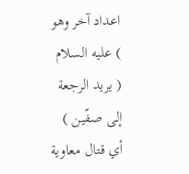اعداد آخر وهو ) عليه السلام ( يريد الرجعة إلى صفّين ) أي قتال معاوية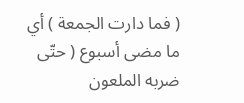( فما دارت الجمعة ) أي ما مضى أسبوع ( حتّى ضربه الملعون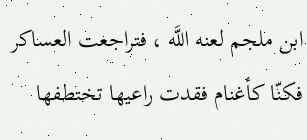ابن ملجم لعنه اللَّه ، فتراجعت العساكر فكنّا كأغنام فقدت راعيها تختطفها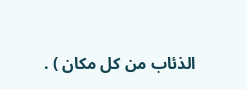الذئاب من كل مكان ) .